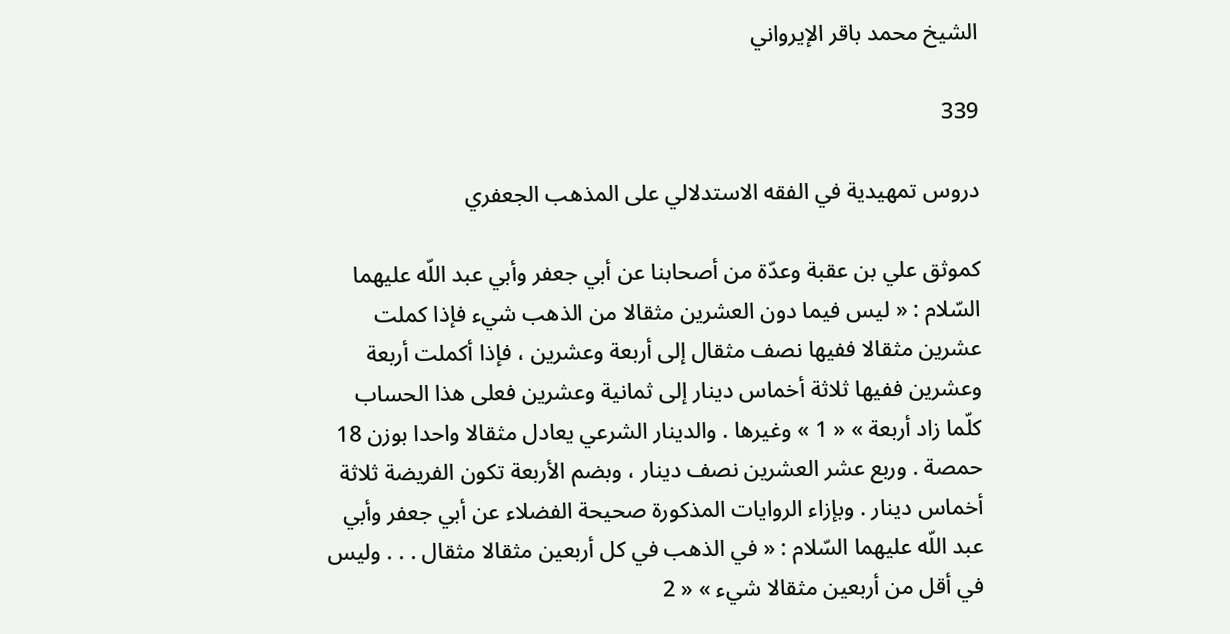الشيخ محمد باقر الإيرواني

339

دروس تمهيدية في الفقه الاستدلالي على المذهب الجعفري

كموثق علي بن عقبة وعدّة من أصحابنا عن أبي جعفر وأبي عبد اللّه عليهما السّلام : « ليس فيما دون العشرين مثقالا من الذهب شيء فإذا كملت عشرين مثقالا ففيها نصف مثقال إلى أربعة وعشرين ، فإذا أكملت أربعة وعشرين ففيها ثلاثة أخماس دينار إلى ثمانية وعشرين فعلى هذا الحساب كلّما زاد أربعة » « 1 » وغيرها . والدينار الشرعي يعادل مثقالا واحدا بوزن 18 حمصة . وربع عشر العشرين نصف دينار ، وبضم الأربعة تكون الفريضة ثلاثة أخماس دينار . وبإزاء الروايات المذكورة صحيحة الفضلاء عن أبي جعفر وأبي عبد اللّه عليهما السّلام : « في الذهب في كل أربعين مثقالا مثقال . . . وليس في أقل من أربعين مثقالا شيء » « 2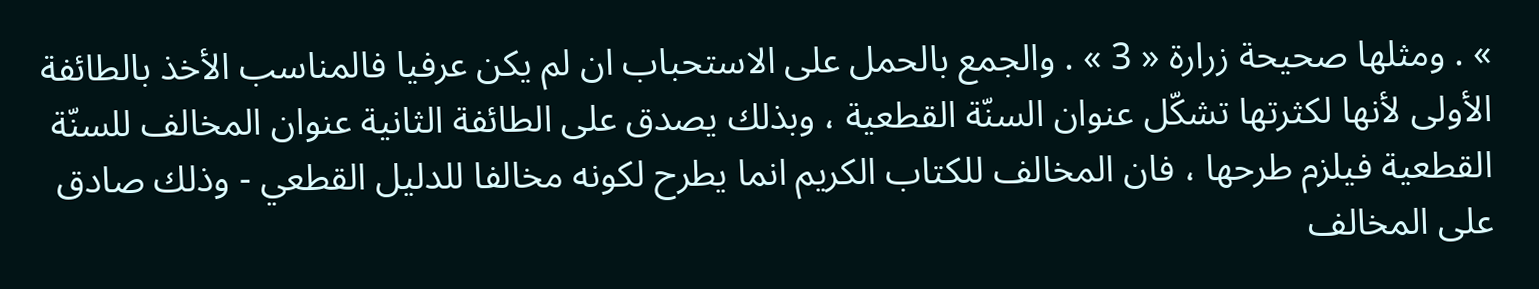» . ومثلها صحيحة زرارة « 3 » . والجمع بالحمل على الاستحباب ان لم يكن عرفيا فالمناسب الأخذ بالطائفة الأولى لأنها لكثرتها تشكّل عنوان السنّة القطعية ، وبذلك يصدق على الطائفة الثانية عنوان المخالف للسنّة القطعية فيلزم طرحها ، فان المخالف للكتاب الكريم انما يطرح لكونه مخالفا للدليل القطعي - وذلك صادق على المخالف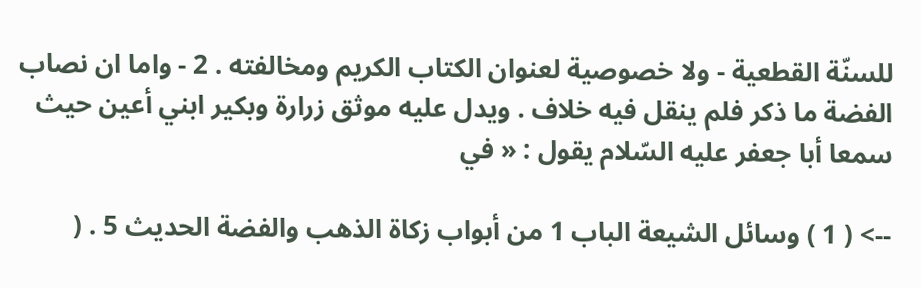للسنّة القطعية - ولا خصوصية لعنوان الكتاب الكريم ومخالفته . 2 - واما ان نصاب الفضة ما ذكر فلم ينقل فيه خلاف . ويدل عليه موثق زرارة وبكير ابني أعين حيث سمعا أبا جعفر عليه السّلام يقول : « في

--> ( 1 ) وسائل الشيعة الباب 1 من أبواب زكاة الذهب والفضة الحديث 5 . (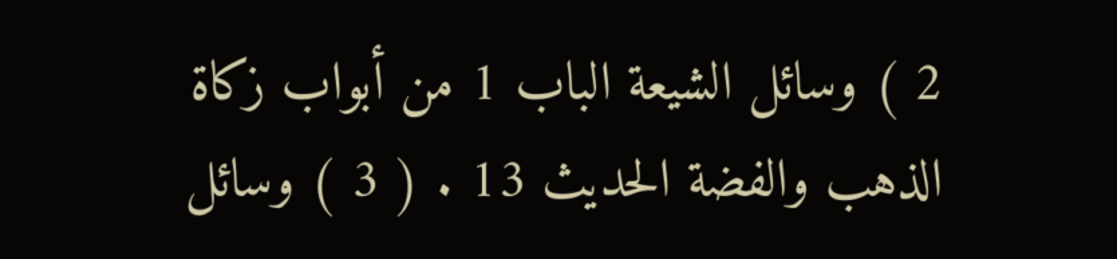2 ) وسائل الشيعة الباب 1 من أبواب زكاة الذهب والفضة الحديث 13 . ( 3 ) وسائل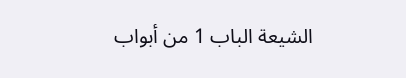الشيعة الباب 1 من أبواب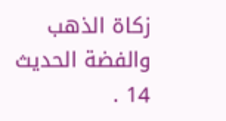زكاة الذهب والفضة الحديث 14 .